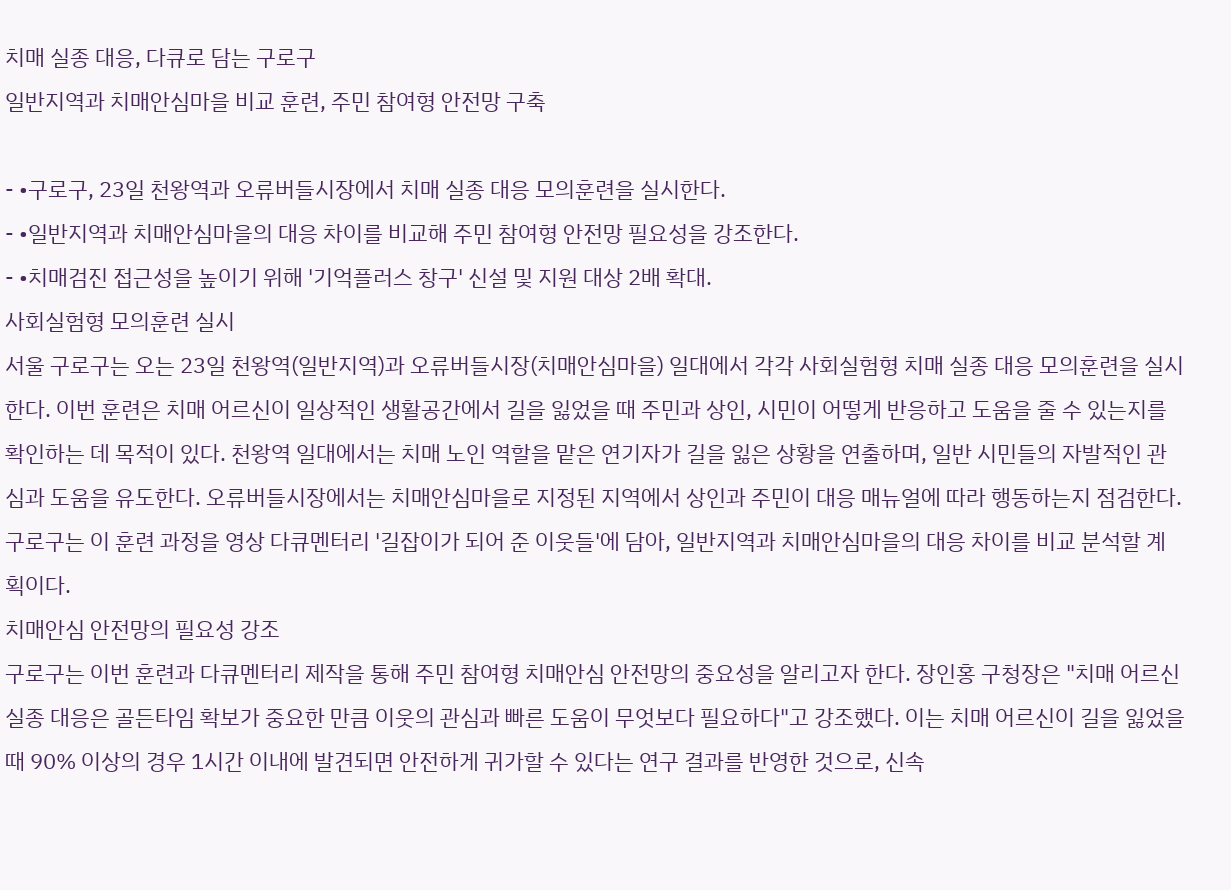치매 실종 대응, 다큐로 담는 구로구
일반지역과 치매안심마을 비교 훈련, 주민 참여형 안전망 구축

- •구로구, 23일 천왕역과 오류버들시장에서 치매 실종 대응 모의훈련을 실시한다.
- •일반지역과 치매안심마을의 대응 차이를 비교해 주민 참여형 안전망 필요성을 강조한다.
- •치매검진 접근성을 높이기 위해 '기억플러스 창구' 신설 및 지원 대상 2배 확대.
사회실험형 모의훈련 실시
서울 구로구는 오는 23일 천왕역(일반지역)과 오류버들시장(치매안심마을) 일대에서 각각 사회실험형 치매 실종 대응 모의훈련을 실시한다. 이번 훈련은 치매 어르신이 일상적인 생활공간에서 길을 잃었을 때 주민과 상인, 시민이 어떻게 반응하고 도움을 줄 수 있는지를 확인하는 데 목적이 있다. 천왕역 일대에서는 치매 노인 역할을 맡은 연기자가 길을 잃은 상황을 연출하며, 일반 시민들의 자발적인 관심과 도움을 유도한다. 오류버들시장에서는 치매안심마을로 지정된 지역에서 상인과 주민이 대응 매뉴얼에 따라 행동하는지 점검한다. 구로구는 이 훈련 과정을 영상 다큐멘터리 '길잡이가 되어 준 이웃들'에 담아, 일반지역과 치매안심마을의 대응 차이를 비교 분석할 계획이다.
치매안심 안전망의 필요성 강조
구로구는 이번 훈련과 다큐멘터리 제작을 통해 주민 참여형 치매안심 안전망의 중요성을 알리고자 한다. 장인홍 구청장은 "치매 어르신 실종 대응은 골든타임 확보가 중요한 만큼 이웃의 관심과 빠른 도움이 무엇보다 필요하다"고 강조했다. 이는 치매 어르신이 길을 잃었을 때 90% 이상의 경우 1시간 이내에 발견되면 안전하게 귀가할 수 있다는 연구 결과를 반영한 것으로, 신속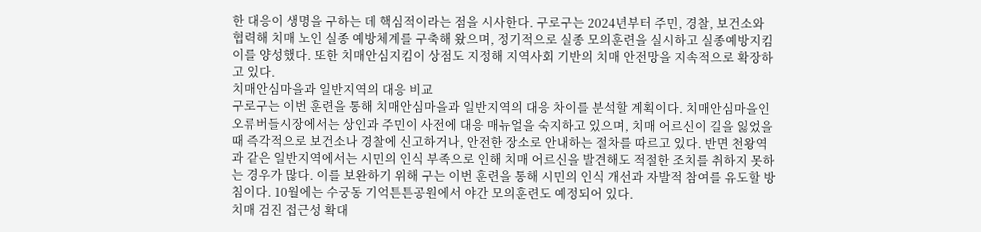한 대응이 생명을 구하는 데 핵심적이라는 점을 시사한다. 구로구는 2024년부터 주민, 경찰, 보건소와 협력해 치매 노인 실종 예방체계를 구축해 왔으며, 정기적으로 실종 모의훈련을 실시하고 실종예방지킴이를 양성했다. 또한 치매안심지킴이 상점도 지정해 지역사회 기반의 치매 안전망을 지속적으로 확장하고 있다.
치매안심마을과 일반지역의 대응 비교
구로구는 이번 훈련을 통해 치매안심마을과 일반지역의 대응 차이를 분석할 계획이다. 치매안심마을인 오류버들시장에서는 상인과 주민이 사전에 대응 매뉴얼을 숙지하고 있으며, 치매 어르신이 길을 잃었을 때 즉각적으로 보건소나 경찰에 신고하거나, 안전한 장소로 안내하는 절차를 따르고 있다. 반면 천왕역과 같은 일반지역에서는 시민의 인식 부족으로 인해 치매 어르신을 발견해도 적절한 조치를 취하지 못하는 경우가 많다. 이를 보완하기 위해 구는 이번 훈련을 통해 시민의 인식 개선과 자발적 참여를 유도할 방침이다. 10월에는 수궁동 기억튼튼공원에서 야간 모의훈련도 예정되어 있다.
치매 검진 접근성 확대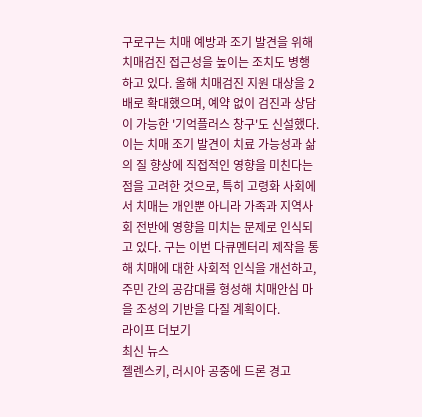구로구는 치매 예방과 조기 발견을 위해 치매검진 접근성을 높이는 조치도 병행하고 있다. 올해 치매검진 지원 대상을 2배로 확대했으며, 예약 없이 검진과 상담이 가능한 '기억플러스 창구'도 신설했다. 이는 치매 조기 발견이 치료 가능성과 삶의 질 향상에 직접적인 영향을 미친다는 점을 고려한 것으로, 특히 고령화 사회에서 치매는 개인뿐 아니라 가족과 지역사회 전반에 영향을 미치는 문제로 인식되고 있다. 구는 이번 다큐멘터리 제작을 통해 치매에 대한 사회적 인식을 개선하고, 주민 간의 공감대를 형성해 치매안심 마을 조성의 기반을 다질 계획이다.
라이프 더보기
최신 뉴스
젤렌스키, 러시아 공중에 드론 경고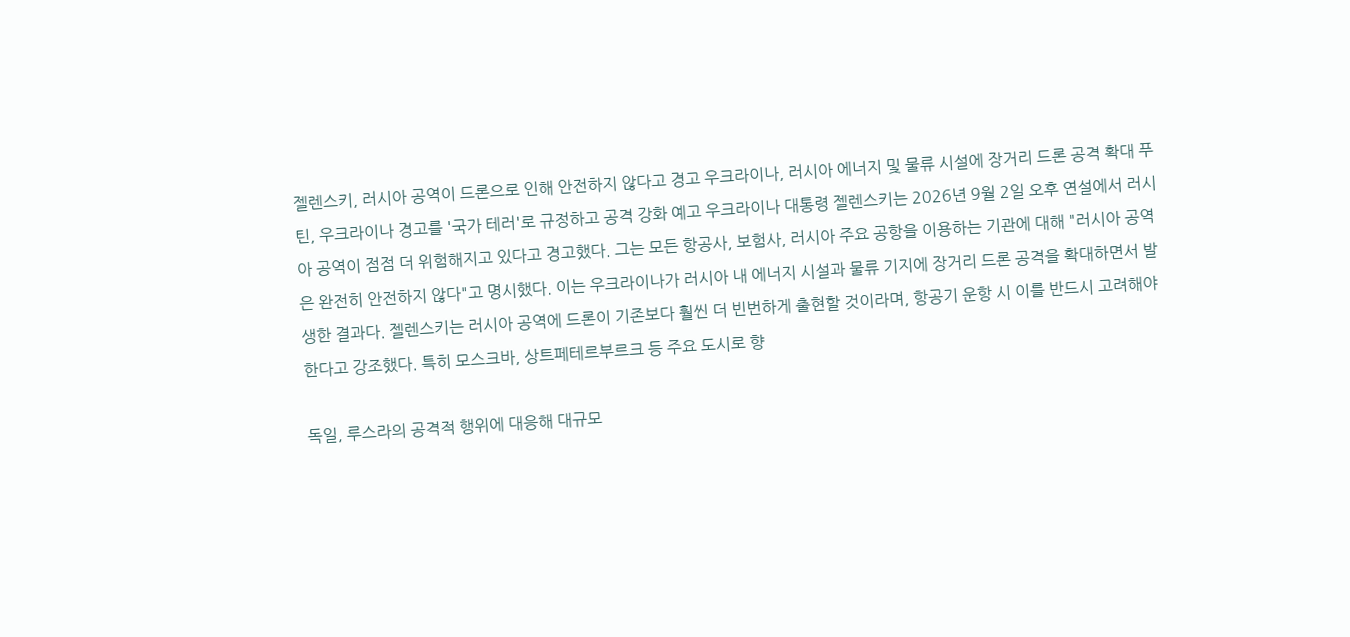젤렌스키, 러시아 공역이 드론으로 인해 안전하지 않다고 경고 우크라이나, 러시아 에너지 및 물류 시설에 장거리 드론 공격 확대 푸틴, 우크라이나 경고를 '국가 테러'로 규정하고 공격 강화 예고 우크라이나 대통령 젤렌스키는 2026년 9월 2일 오후 연설에서 러시아 공역이 점점 더 위험해지고 있다고 경고했다. 그는 모든 항공사, 보험사, 러시아 주요 공항을 이용하는 기관에 대해 "러시아 공역은 완전히 안전하지 않다"고 명시했다. 이는 우크라이나가 러시아 내 에너지 시설과 물류 기지에 장거리 드론 공격을 확대하면서 발생한 결과다. 젤렌스키는 러시아 공역에 드론이 기존보다 훨씬 더 빈번하게 출현할 것이라며, 항공기 운항 시 이를 반드시 고려해야 한다고 강조했다. 특히 모스크바, 상트페테르부르크 등 주요 도시로 향

독일, 루스라의 공격적 행위에 대응해 대규모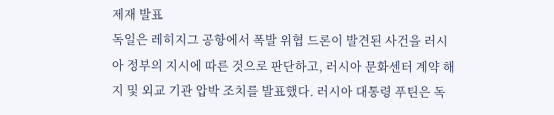제재 발표
독일은 레히지그 공항에서 폭발 위협 드론이 발견된 사건을 러시아 정부의 지시에 따른 것으로 판단하고, 러시아 문화센터 계약 해지 및 외교 기관 압박 조치를 발표했다. 러시아 대통령 푸틴은 독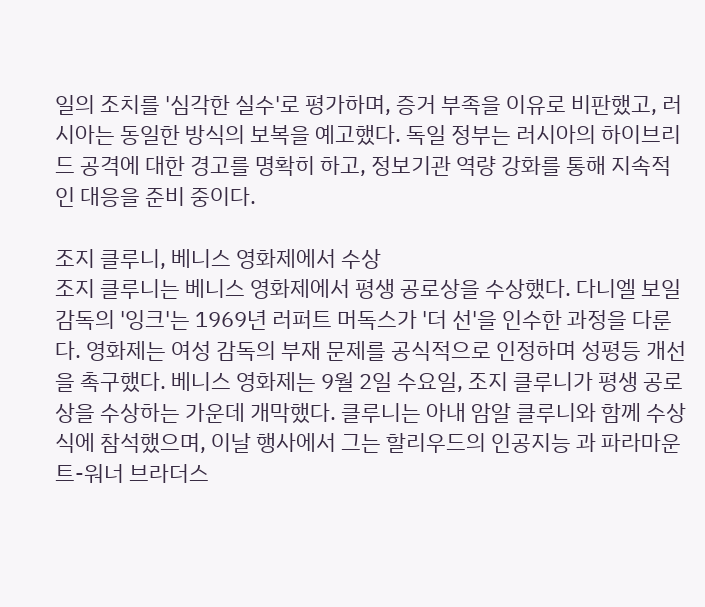일의 조치를 '심각한 실수'로 평가하며, 증거 부족을 이유로 비판했고, 러시아는 동일한 방식의 보복을 예고했다. 독일 정부는 러시아의 하이브리드 공격에 대한 경고를 명확히 하고, 정보기관 역량 강화를 통해 지속적인 대응을 준비 중이다.

조지 클루니, 베니스 영화제에서 수상
조지 클루니는 베니스 영화제에서 평생 공로상을 수상했다. 다니엘 보일 감독의 '잉크'는 1969년 러퍼트 머독스가 '더 선'을 인수한 과정을 다룬다. 영화제는 여성 감독의 부재 문제를 공식적으로 인정하며 성평등 개선을 촉구했다. 베니스 영화제는 9월 2일 수요일, 조지 클루니가 평생 공로상을 수상하는 가운데 개막했다. 클루니는 아내 암알 클루니와 함께 수상식에 참석했으며, 이날 행사에서 그는 할리우드의 인공지능 과 파라마운트-워너 브라더스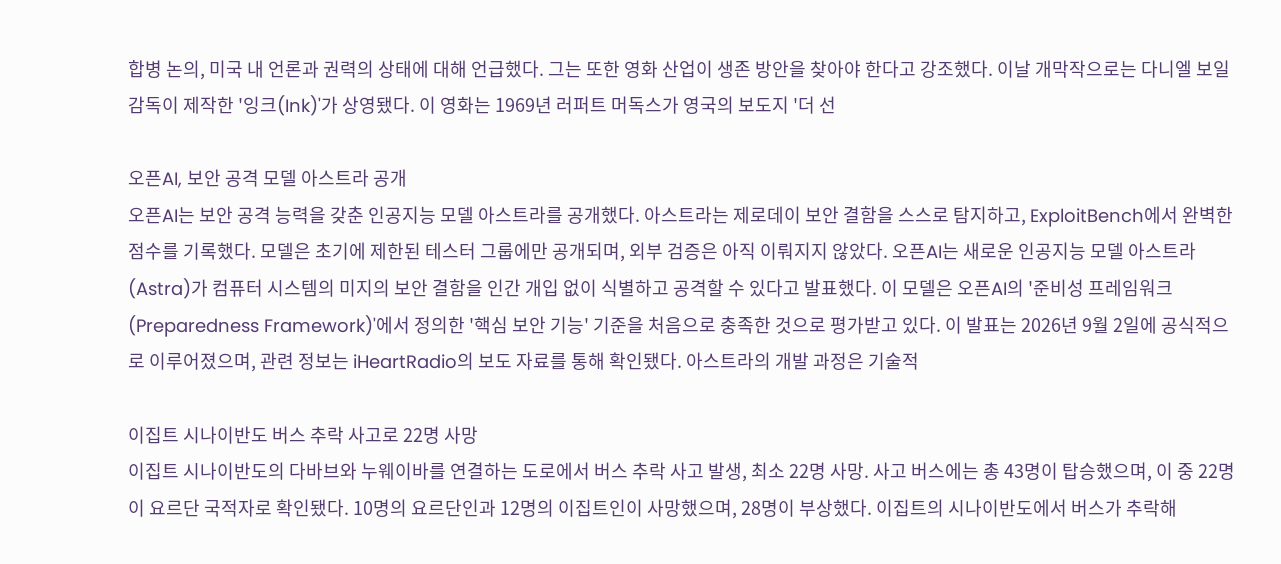합병 논의, 미국 내 언론과 권력의 상태에 대해 언급했다. 그는 또한 영화 산업이 생존 방안을 찾아야 한다고 강조했다. 이날 개막작으로는 다니엘 보일 감독이 제작한 '잉크(Ink)'가 상영됐다. 이 영화는 1969년 러퍼트 머독스가 영국의 보도지 '더 선

오픈AI, 보안 공격 모델 아스트라 공개
오픈AI는 보안 공격 능력을 갖춘 인공지능 모델 아스트라를 공개했다. 아스트라는 제로데이 보안 결함을 스스로 탐지하고, ExploitBench에서 완벽한 점수를 기록했다. 모델은 초기에 제한된 테스터 그룹에만 공개되며, 외부 검증은 아직 이뤄지지 않았다. 오픈AI는 새로운 인공지능 모델 아스트라(Astra)가 컴퓨터 시스템의 미지의 보안 결함을 인간 개입 없이 식별하고 공격할 수 있다고 발표했다. 이 모델은 오픈AI의 '준비성 프레임워크(Preparedness Framework)'에서 정의한 '핵심 보안 기능' 기준을 처음으로 충족한 것으로 평가받고 있다. 이 발표는 2026년 9월 2일에 공식적으로 이루어졌으며, 관련 정보는 iHeartRadio의 보도 자료를 통해 확인됐다. 아스트라의 개발 과정은 기술적

이집트 시나이반도 버스 추락 사고로 22명 사망
이집트 시나이반도의 다바브와 누웨이바를 연결하는 도로에서 버스 추락 사고 발생, 최소 22명 사망. 사고 버스에는 총 43명이 탑승했으며, 이 중 22명이 요르단 국적자로 확인됐다. 10명의 요르단인과 12명의 이집트인이 사망했으며, 28명이 부상했다. 이집트의 시나이반도에서 버스가 추락해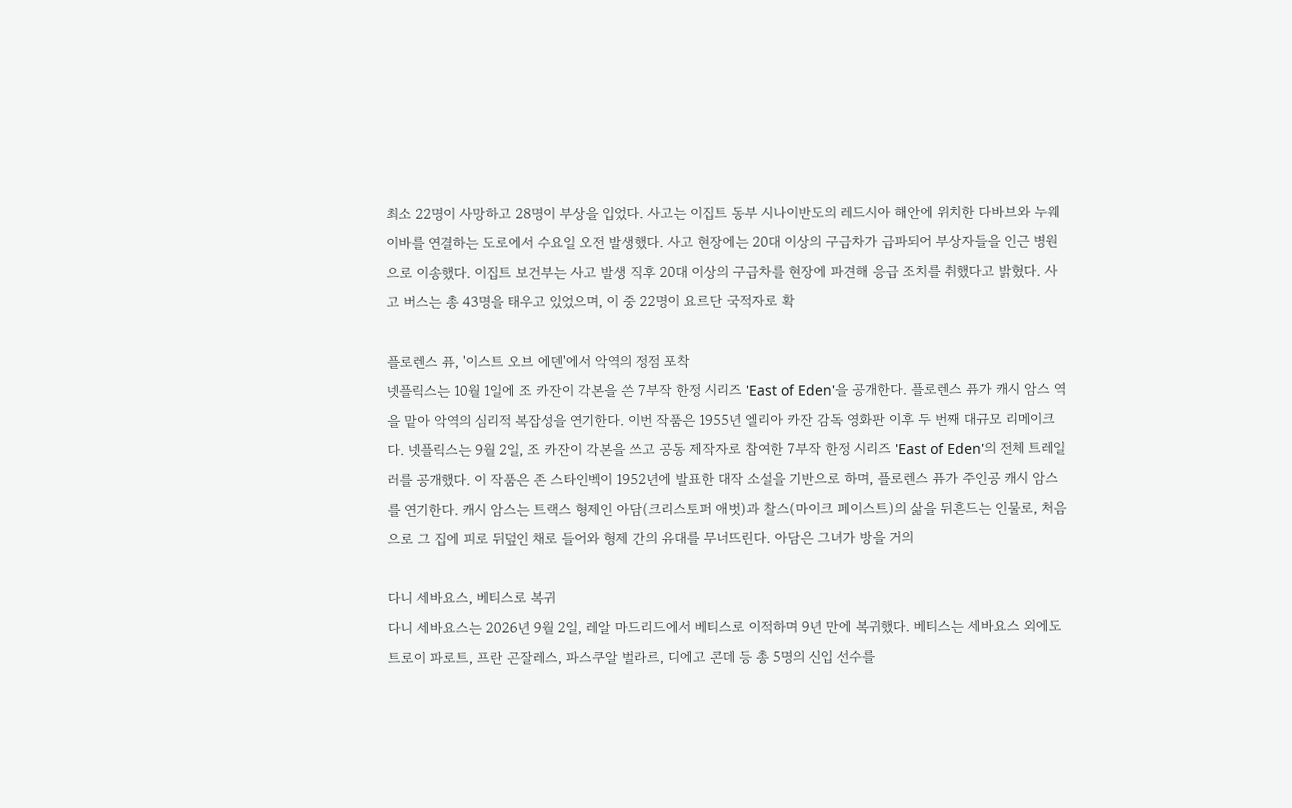최소 22명이 사망하고 28명이 부상을 입었다. 사고는 이집트 동부 시나이반도의 레드시아 해안에 위치한 다바브와 누웨이바를 연결하는 도로에서 수요일 오전 발생했다. 사고 현장에는 20대 이상의 구급차가 급파되어 부상자들을 인근 병원으로 이송했다. 이집트 보건부는 사고 발생 직후 20대 이상의 구급차를 현장에 파견해 응급 조치를 취했다고 밝혔다. 사고 버스는 총 43명을 태우고 있었으며, 이 중 22명이 요르단 국적자로 확

플로렌스 퓨, '이스트 오브 에덴'에서 악역의 정점 포착
넷플릭스는 10월 1일에 조 카잔이 각본을 쓴 7부작 한정 시리즈 'East of Eden'을 공개한다. 플로렌스 퓨가 캐시 암스 역을 맡아 악역의 심리적 복잡성을 연기한다. 이번 작품은 1955년 엘리아 카잔 감독 영화판 이후 두 번째 대규모 리메이크다. 넷플릭스는 9월 2일, 조 카잔이 각본을 쓰고 공동 제작자로 참여한 7부작 한정 시리즈 'East of Eden'의 전체 트레일러를 공개했다. 이 작품은 존 스타인벡이 1952년에 발표한 대작 소설을 기반으로 하며, 플로렌스 퓨가 주인공 캐시 암스를 연기한다. 캐시 암스는 트랙스 형제인 아담(크리스토퍼 애벗)과 찰스(마이크 페이스트)의 삶을 뒤흔드는 인물로, 처음으로 그 집에 피로 뒤덮인 채로 들어와 형제 간의 유대를 무너뜨린다. 아담은 그녀가 방을 거의

다니 세바요스, 베티스로 복귀
다니 세바요스는 2026년 9월 2일, 레알 마드리드에서 베티스로 이적하며 9년 만에 복귀했다. 베티스는 세바요스 외에도 트로이 파로트, 프란 곤잘레스, 파스쿠알 벌라르, 디에고 콘데 등 총 5명의 신입 선수를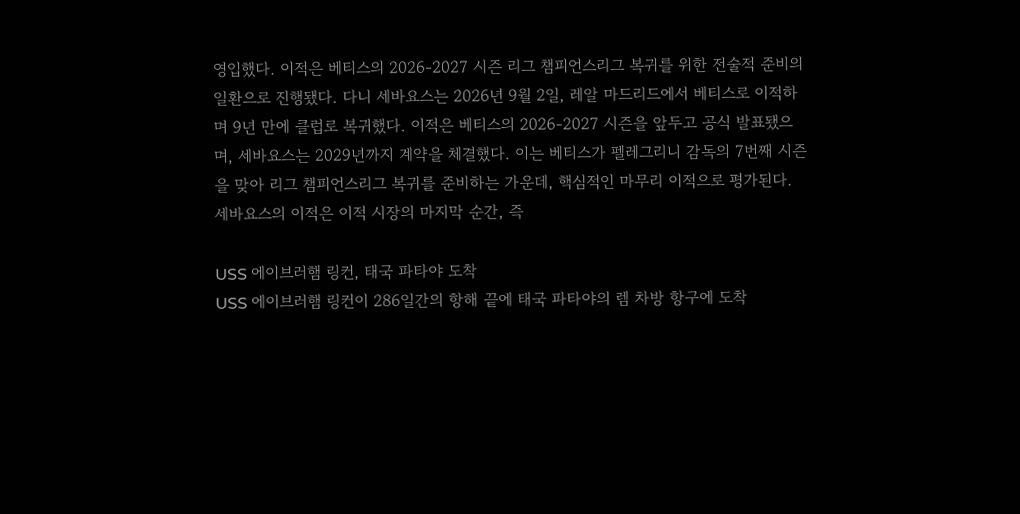영입했다. 이적은 베티스의 2026-2027 시즌 리그 챔피언스리그 복귀를 위한 전술적 준비의 일환으로 진행됐다. 다니 세바요스는 2026년 9월 2일, 레알 마드리드에서 베티스로 이적하며 9년 만에 클럽로 복귀했다. 이적은 베티스의 2026-2027 시즌을 앞두고 공식 발표됐으며, 세바요스는 2029년까지 계약을 체결했다. 이는 베티스가 펠레그리니 감독의 7번째 시즌을 맞아 리그 챔피언스리그 복귀를 준비하는 가운데, 핵심적인 마무리 이적으로 평가된다. 세바요스의 이적은 이적 시장의 마지막 순간, 즉

USS 에이브러햄 링컨, 태국 파타야 도착
USS 에이브러햄 링컨이 286일간의 항해 끝에 태국 파타야의 렘 차방 항구에 도착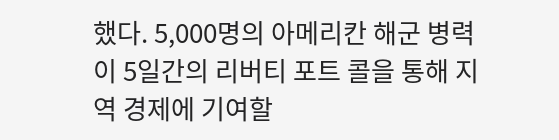했다. 5,000명의 아메리칸 해군 병력이 5일간의 리버티 포트 콜을 통해 지역 경제에 기여할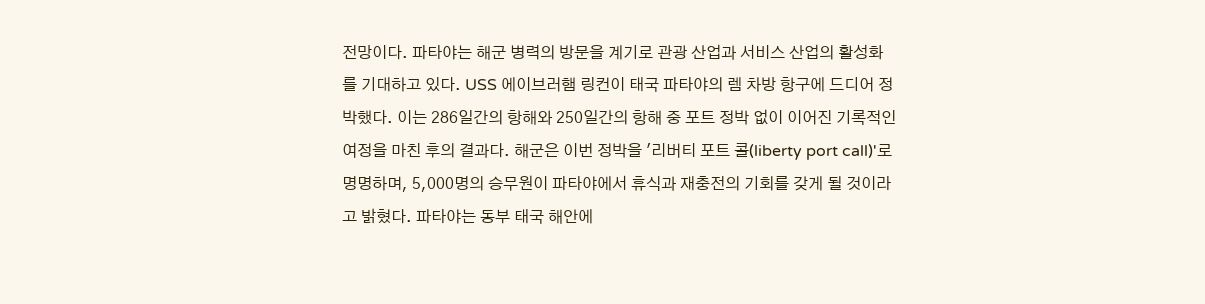전망이다. 파타야는 해군 병력의 방문을 계기로 관광 산업과 서비스 산업의 활성화를 기대하고 있다. USS 에이브러햄 링컨이 태국 파타야의 렘 차방 항구에 드디어 정박했다. 이는 286일간의 항해와 250일간의 항해 중 포트 정박 없이 이어진 기록적인 여정을 마친 후의 결과다. 해군은 이번 정박을 '리버티 포트 콜(liberty port call)'로 명명하며, 5,000명의 승무원이 파타야에서 휴식과 재충전의 기회를 갖게 될 것이라고 밝혔다. 파타야는 동부 태국 해안에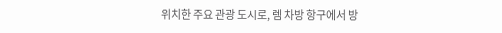위치한 주요 관광 도시로, 렘 차방 항구에서 방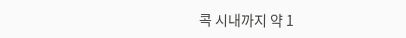콕 시내까지 약 1